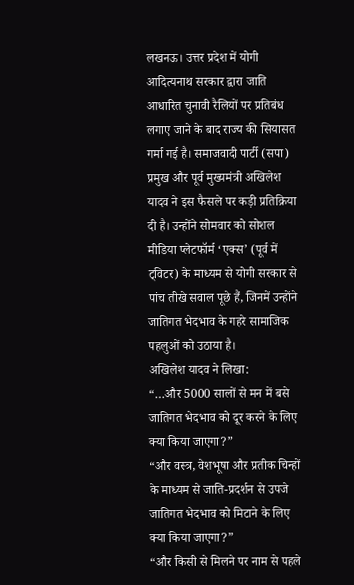लखनऊ। उत्तर प्रदेश में योगी आदित्यनाथ सरकार द्वारा जाति आधारित चुनावी रैलियों पर प्रतिबंध लगाए जाने के बाद राज्य की सियासत गर्मा गई है। समाजवादी पार्टी (सपा) प्रमुख और पूर्व मुख्यमंत्री अखिलेश यादव ने इस फैसले पर कड़ी प्रतिक्रिया दी है। उन्होंने सोमवार को सोशल मीडिया प्लेटफॉर्म ‘एक्स’ (पूर्व में ट्विटर) के माध्यम से योगी सरकार से पांच तीखे सवाल पूछे हैं, जिनमें उन्होंने जातिगत भेदभाव के गहरे सामाजिक पहलुओं को उठाया है।
अखिलेश यादव ने लिखा:
“…और 5000 सालों से मन में बसे जातिगत भेदभाव को दूर करने के लिए क्या किया जाएगा?”
“और वस्त्र, वेशभूषा और प्रतीक चिन्हों के माध्यम से जाति-प्रदर्शन से उपजे जातिगत भेदभाव को मिटाने के लिए क्या किया जाएगा?”
“और किसी से मिलने पर नाम से पहले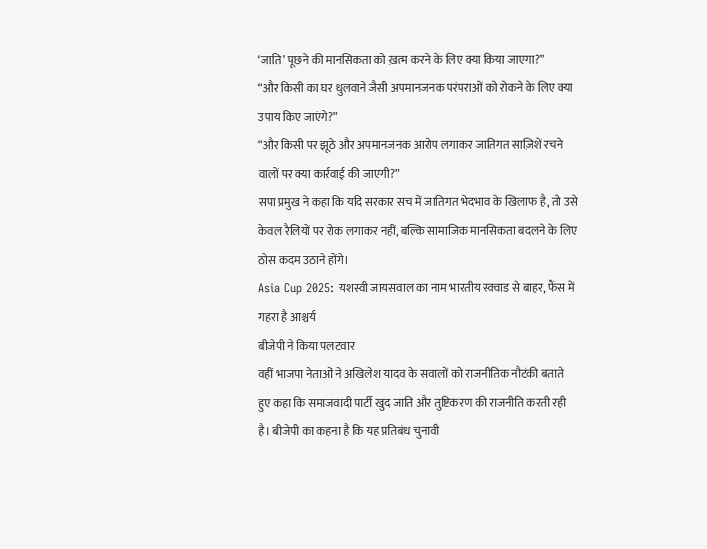‘जाति’ पूछने की मानसिकता को ख़त्म करने के लिए क्या किया जाएगा?”
“और किसी का घर धुलवाने जैसी अपमानजनक परंपराओं को रोकने के लिए क्या उपाय किए जाएंगे?”
“और किसी पर झूठे और अपमानजनक आरोप लगाकर जातिगत साज़िशें रचने वालों पर क्या कार्रवाई की जाएगी?”
सपा प्रमुख ने कहा कि यदि सरकार सच में जातिगत भेदभाव के खिलाफ है, तो उसे केवल रैलियों पर रोक लगाकर नहीं, बल्कि सामाजिक मानसिकता बदलने के लिए ठोस कदम उठाने होंगे।
Asia Cup 2025: यशस्वी जायसवाल का नाम भारतीय स्क्वाड से बाहर, फैंस में गहरा है आश्चर्य
बीजेपी ने किया पलटवार
वहीं भाजपा नेताओं ने अखिलेश यादव के सवालों को राजनीतिक नौटंकी बताते हुए कहा कि समाजवादी पार्टी खुद जाति और तुष्टिकरण की राजनीति करती रही है। बीजेपी का कहना है कि यह प्रतिबंध चुनावी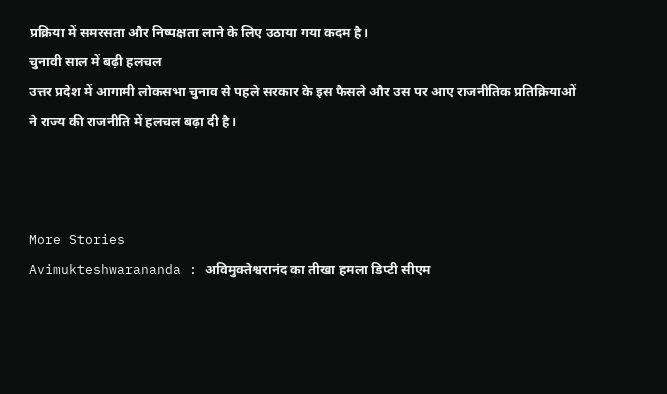प्रक्रिया में समरसता और निष्पक्षता लाने के लिए उठाया गया कदम है।
चुनावी साल में बढ़ी हलचल
उत्तर प्रदेश में आगामी लोकसभा चुनाव से पहले सरकार के इस फैसले और उस पर आए राजनीतिक प्रतिक्रियाओं ने राज्य की राजनीति में हलचल बढ़ा दी है।



More Stories
Avimukteshwarananda : अविमुक्तेश्वरानंद का तीखा हमला डिप्टी सीएम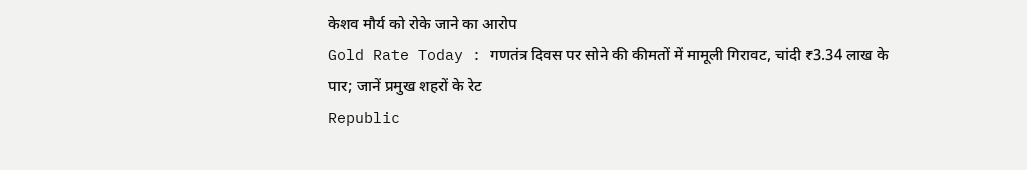केशव मौर्य को रोके जाने का आरोप
Gold Rate Today : गणतंत्र दिवस पर सोने की कीमतों में मामूली गिरावट, चांदी ₹3.34 लाख के पार; जानें प्रमुख शहरों के रेट
Republic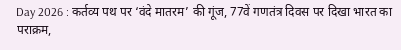Day 2026 : कर्तव्य पथ पर ‘वंदे मातरम’ की गूंज, 77वें गणतंत्र दिवस पर दिखा भारत का पराक्रम,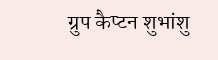ग्रुप कैप्टन शुभांशु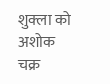शुक्ला को अशोक चक्र